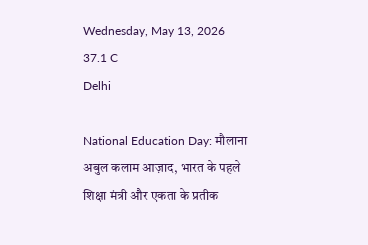Wednesday, May 13, 2026
37.1 C
Delhi

National Education Day: मौलाना अबुल कलाम आज़ाद, भारत के पहले शिक्षा मंत्री और एकता के प्रतीक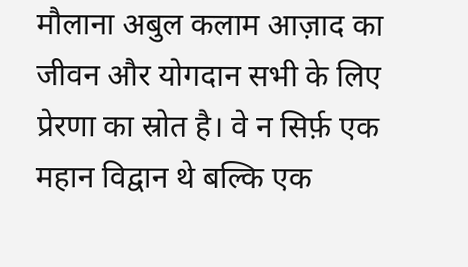मौलाना अबुल कलाम आज़ाद का जीवन और योगदान सभी के लिए प्रेरणा का स्रोत है। वे न सिर्फ़ एक महान विद्वान थे बल्कि एक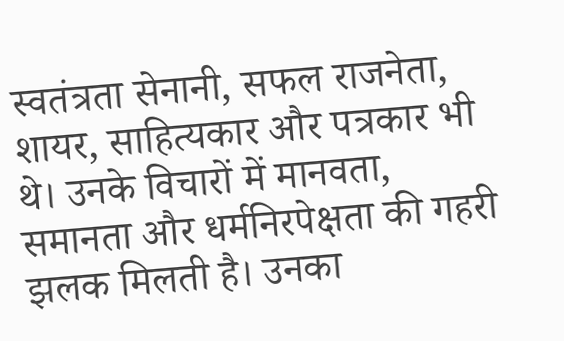स्वतंत्रता सेनानी, सफल राजनेता, शायर, साहित्यकार और पत्रकार भी थे। उनके विचारों में मानवता, समानता और धर्मनिरपेक्षता की गहरी झलक मिलती है। उनका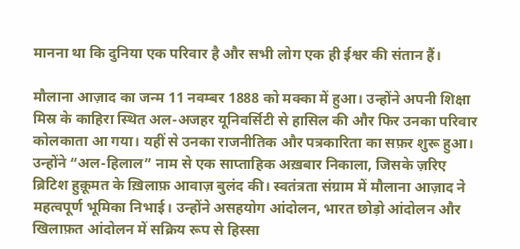मानना था कि दुनिया एक परिवार है और सभी लोग एक ही ईश्वर की संतान हैं।

मौलाना आज़ाद का जन्म 11 नवम्बर 1888 को मक्का में हुआ। उन्होंने अपनी शिक्षा मिस्र के काहिरा स्थित अल-अजहर यूनिवर्सिटी से हासिल की और फिर उनका परिवार कोलकाता आ गया। यहीं से उनका राजनीतिक और पत्रकारिता का सफ़र शुरू हुआ। उन्होंने “अल-हिलाल” नाम से एक साप्ताहिक अख़बार निकाला, जिसके ज़रिए ब्रिटिश हुक़ूमत के ख़िलाफ़ आवाज़ बुलंद की। स्वतंत्रता संग्राम में मौलाना आज़ाद ने महत्वपूर्ण भूमिका निभाई। उन्होंने असहयोग आंदोलन, भारत छोड़ो आंदोलन और खिलाफ़त आंदोलन में सक्रिय रूप से हिस्सा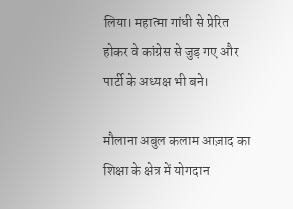लिया। महात्मा गांधी से प्रेरित होकर वे कांग्रेस से जुड़ गए और पार्टी के अध्यक्ष भी बने।

मौलाना अबुल कलाम आज़ाद का शिक्षा के क्षेत्र में योगदान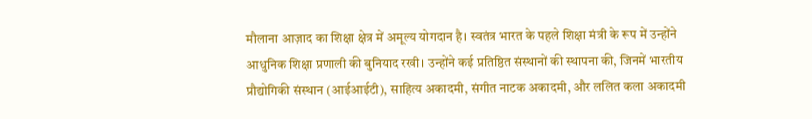मौलाना आज़ाद का शिक्षा क्षेत्र में अमूल्य योगदान है। स्वतंत्र भारत के पहले शिक्षा मंत्री के रूप में उन्होंने आधुनिक शिक्षा प्रणाली की बुनियाद रखी। उन्होंने कई प्रतिष्ठित संस्थानों की स्थापना की, जिनमें भारतीय प्रौद्योगिकी संस्थान (आईआईटी), साहित्य अकादमी, संगीत नाटक अकादमी, और ललित कला अकादमी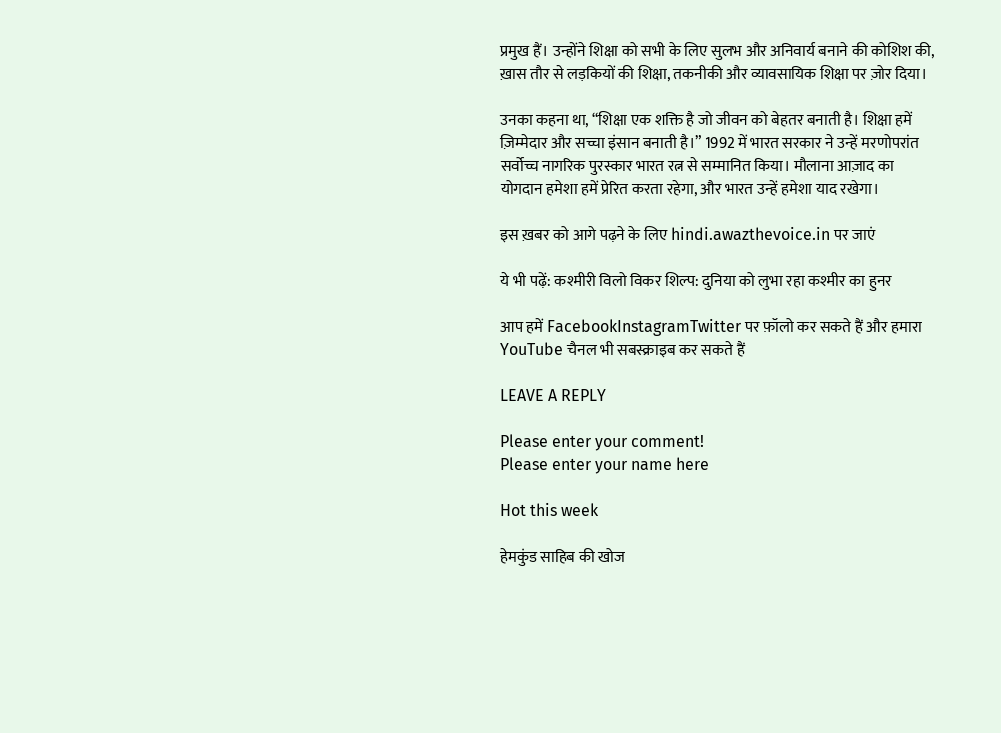प्रमुख हैं। उन्होंने शिक्षा को सभी के लिए सुलभ और अनिवार्य बनाने की कोशिश की, ख़ास तौर से लड़कियों की शिक्षा, तकनीकी और व्यावसायिक शिक्षा पर ज़ोर दिया।

उनका कहना था, “शिक्षा एक शक्ति है जो जीवन को बेहतर बनाती है। शिक्षा हमें ज़िम्मेदार और सच्चा इंसान बनाती है।” 1992 में भारत सरकार ने उन्हें मरणोपरांत सर्वोच्च नागरिक पुरस्कार भारत रत्न से सम्मानित किया। मौलाना आज़ाद का योगदान हमेशा हमें प्रेरित करता रहेगा, और भारत उन्हें हमेशा याद रखेगा।

इस ख़बर को आगे पढ़ने के लिए hindi.awazthevoice.in पर जाएं

ये भी पढ़ें: कश्मीरी विलो विकर शिल्प: दुनिया को लुभा रहा कश्मीर का हुनर

आप हमें FacebookInstagramTwitter पर फ़ॉलो कर सकते हैं और हमारा YouTube चैनल भी सबस्क्राइब कर सकते हैं

LEAVE A REPLY

Please enter your comment!
Please enter your name here

Hot this week

हेमकुंड साहिब की खोज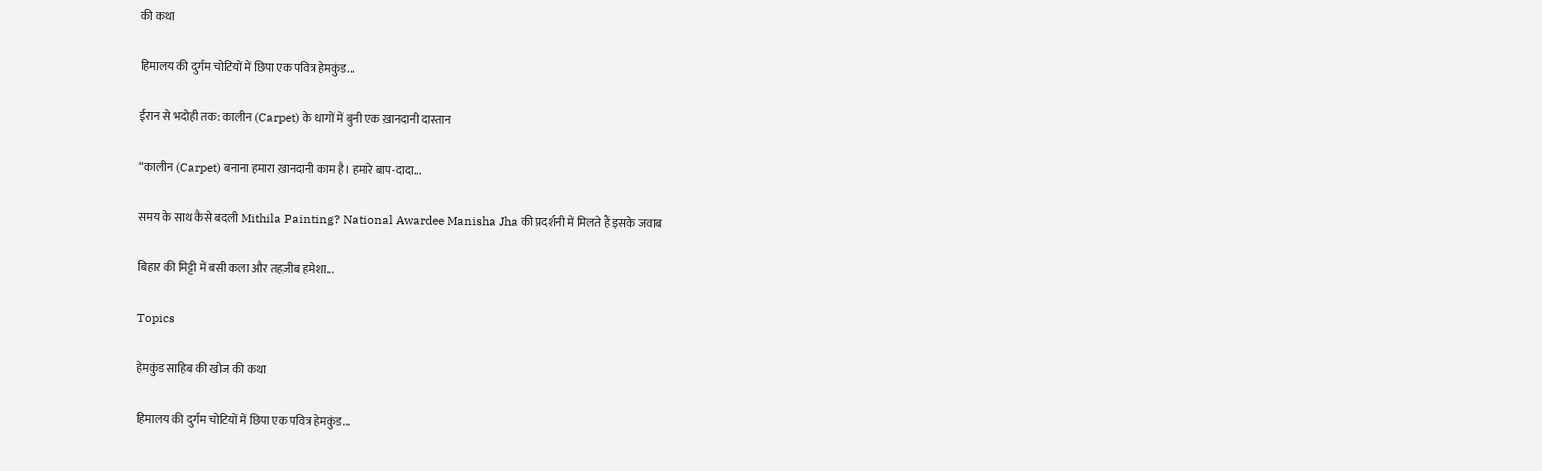की कथा

हिमालय की दुर्गम चोटियों में छिपा एक पवित्र हेमकुंड...

ईरान से भदोही तक: कालीन (Carpet) के धागों में बुनी एक ख़ानदानी दास्तान

“कालीन (Carpet) बनाना हमारा ख़ानदानी काम है। हमारे बाप-दादा...

समय के साथ कैसे बदली Mithila Painting? National Awardee Manisha Jha की प्रदर्शनी में मिलते हैं इसके जवाब

बिहार की मिट्टी में बसी कला और तहज़ीब हमेशा...

Topics

हेमकुंड साहिब की खोज की कथा

हिमालय की दुर्गम चोटियों में छिपा एक पवित्र हेमकुंड...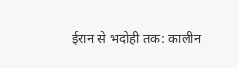ईरान से भदोही तक: कालीन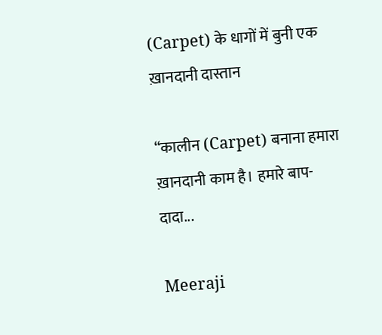(Carpet) के धागों में बुनी एक ख़ानदानी दास्तान

“कालीन (Carpet) बनाना हमारा ख़ानदानी काम है। हमारे बाप-दादा...

Meeraji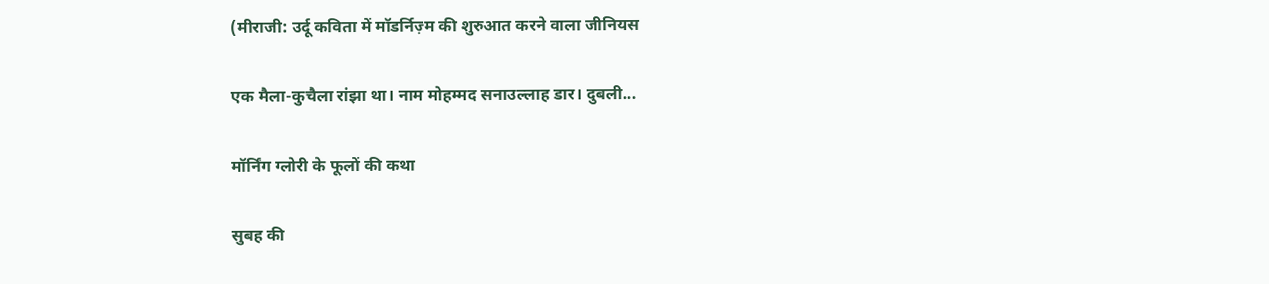(मीराजी: उर्दू कविता में मॉडर्निज़्म की शुरुआत करने वाला जीनियस

एक मैला-कुचैला रांझा था। नाम मोहम्मद सनाउल्लाह डार। दुबली...

मॉर्निंग ग्लोरी के फूलों की कथा

सुबह की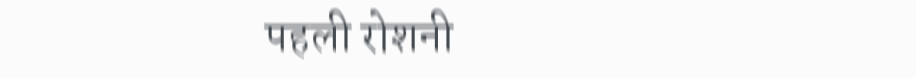पहली रोशनी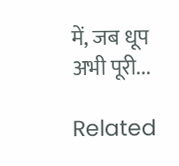में, जब धूप अभी पूरी...

Related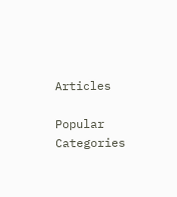Articles

Popular Categories